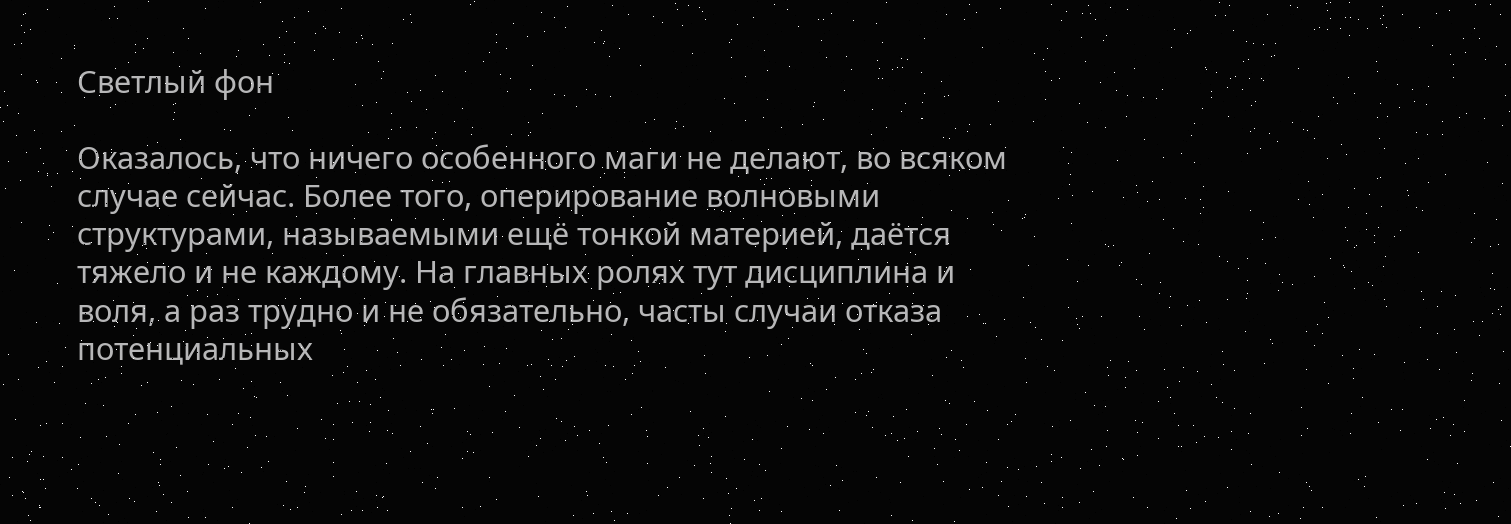Светлый фон

Оказалось, что ничего особенного маги не делают, во всяком случае сейчас. Более того, оперирование волновыми структурами, называемыми ещё тонкой материей, даётся тяжело и не каждому. На главных ролях тут дисциплина и воля, а раз трудно и не обязательно, часты случаи отказа потенциальных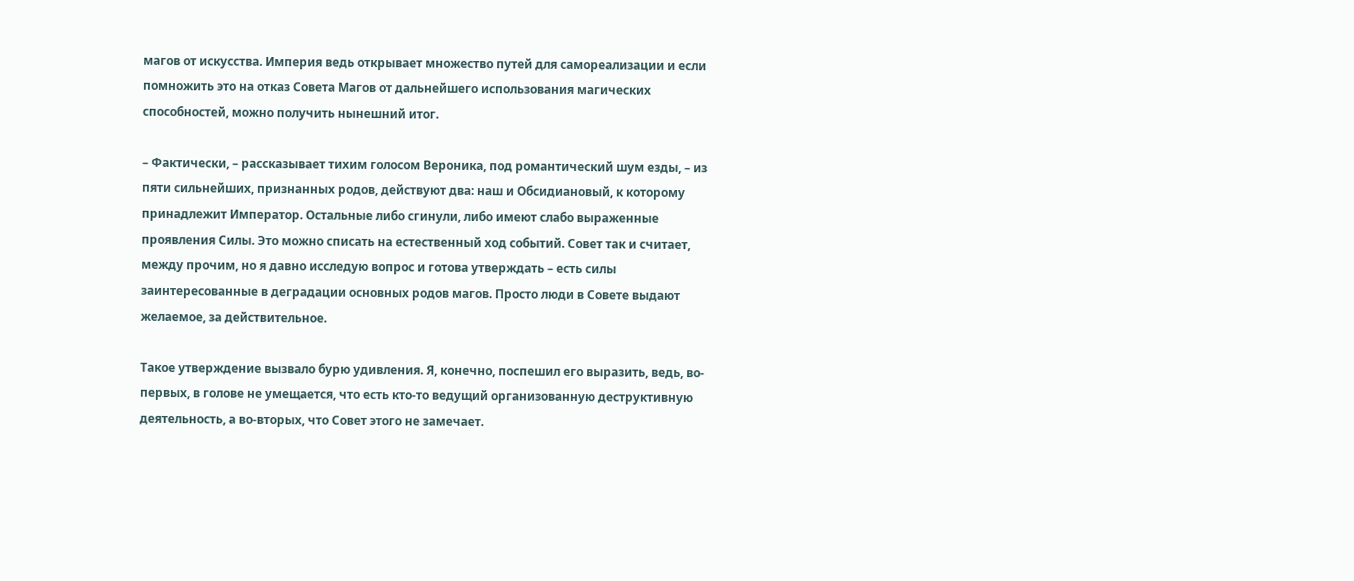магов от искусства. Империя ведь открывает множество путей для самореализации и если помножить это на отказ Совета Магов от дальнейшего использования магических способностей, можно получить нынешний итог.

– Фактически, – рассказывает тихим голосом Вероника, под романтический шум езды, – из пяти сильнейших, признанных родов, действуют два: наш и Обсидиановый, к которому принадлежит Император. Остальные либо сгинули, либо имеют слабо выраженные проявления Силы. Это можно списать на естественный ход событий. Совет так и считает, между прочим, но я давно исследую вопрос и готова утверждать – есть силы заинтересованные в деградации основных родов магов. Просто люди в Совете выдают желаемое, за действительное.

Такое утверждение вызвало бурю удивления. Я, конечно, поспешил его выразить, ведь, во-первых, в голове не умещается, что есть кто-то ведущий организованную деструктивную деятельность, а во-вторых, что Совет этого не замечает.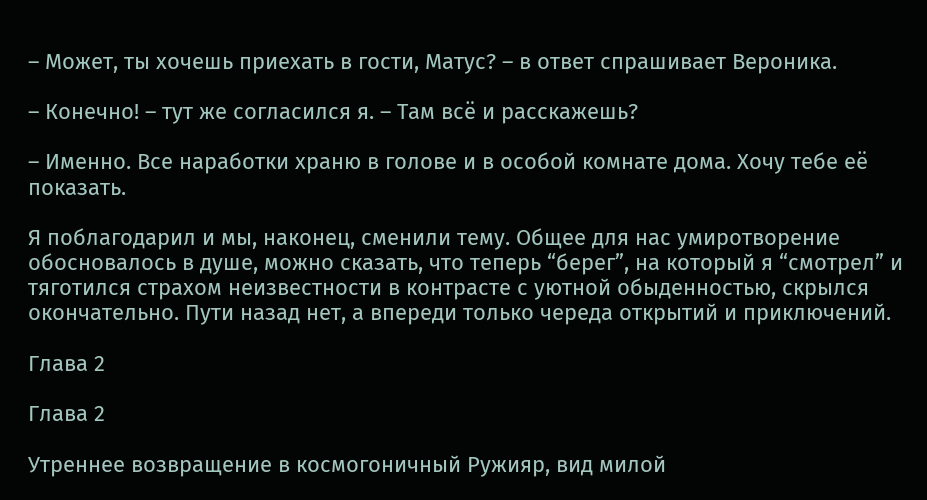– Может, ты хочешь приехать в гости, Матус? – в ответ спрашивает Вероника.

– Конечно! – тут же согласился я. – Там всё и расскажешь?

– Именно. Все наработки храню в голове и в особой комнате дома. Хочу тебе её показать.

Я поблагодарил и мы, наконец, сменили тему. Общее для нас умиротворение обосновалось в душе, можно сказать, что теперь “берег”, на который я “смотрел” и тяготился страхом неизвестности в контрасте с уютной обыденностью, скрылся окончательно. Пути назад нет, а впереди только череда открытий и приключений.

Глава 2

Глава 2

Утреннее возвращение в космогоничный Ружияр, вид милой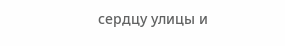сердцу улицы и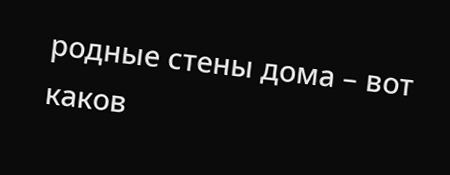родные стены дома – вот каков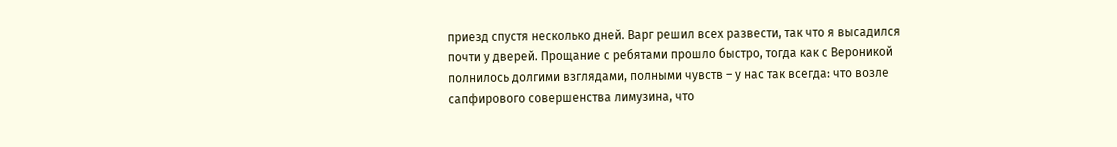приезд спустя несколько дней. Варг решил всех развести, так что я высадился почти у дверей. Прощание с ребятами прошло быстро, тогда как с Вероникой полнилось долгими взглядами, полными чувств – у нас так всегда: что возле сапфирового совершенства лимузина, что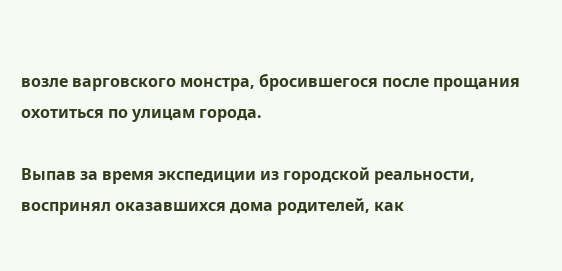возле варговского монстра, бросившегося после прощания охотиться по улицам города.

Выпав за время экспедиции из городской реальности, воспринял оказавшихся дома родителей, как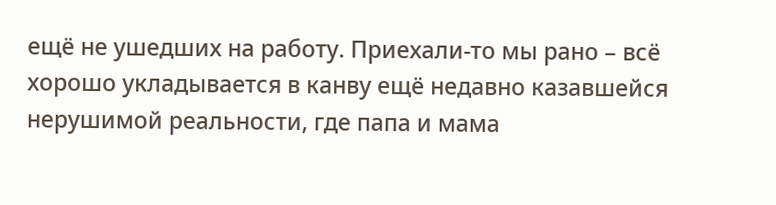ещё не ушедших на работу. Приехали-то мы рано – всё хорошо укладывается в канву ещё недавно казавшейся нерушимой реальности, где папа и мама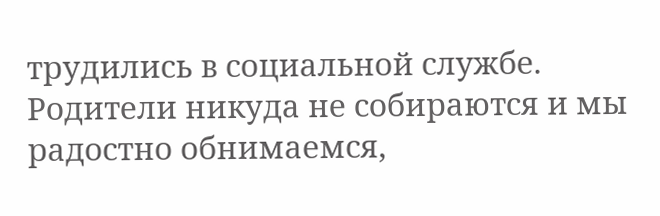трудились в социальной службе. Родители никуда не собираются и мы радостно обнимаемся,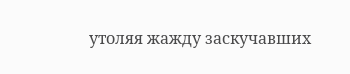утоляя жажду заскучавших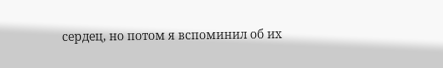сердец, но потом я вспоминил об их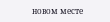новом месте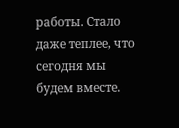работы. Стало даже теплее, что сегодня мы будем вместе.